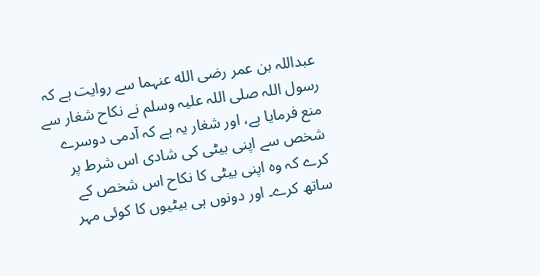عبداللہ بن عمر رضی الله عنہما سے روایت ہے کہ رسول اللہ صلی اللہ علیہ وسلم نے نکاح شغار سے منع فرمایا ہے، اور شغار یہ ہے کہ آدمی دوسرے شخص سے اپنی بیٹی کی شادی اس شرط پر کرے کہ وہ اپنی بیٹی کا نکاح اس شخص کے ساتھ کرے۔ اور دونوں ہی بیٹیوں کا کوئی مہر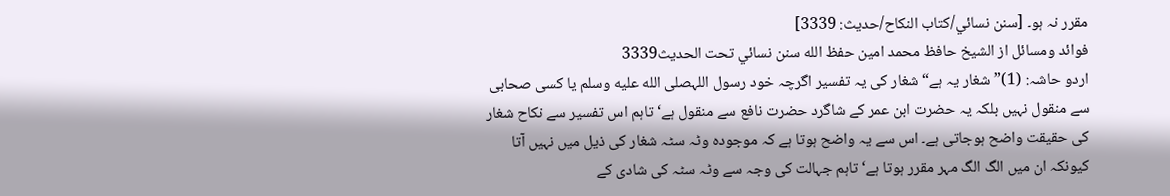مقرر نہ ہو۔ [سنن نسائي/كتاب النكاح/حدیث: 3339]
فوائد ومسائل از الشيخ حافظ محمد امين حفظ الله سنن نسائي تحت الحديث3339
اردو حاشہ: (1)”شغار یہ ہے“ شغار کی یہ تفسیر اگرچہ خود رسول اللہصلى الله عليه وسلم یا کسی صحابی سے منقول نہیں بلکہ یہ حضرت ابن عمر کے شاگرد حضرت نافع سے منقول ہے‘ تاہم اس تفسیر سے نکاح شغار کی حقیقت واضح ہوجاتی ہے۔ اس سے یہ واضح ہوتا ہے کہ موجودہ وٹہ سٹہ شغار کی ذیل میں نہیں آتا کیونکہ ان میں الگ الگ مہر مقرر ہوتا ہے‘ تاہم جہالت کی وجہ سے وٹہ سٹہ کی شادی کے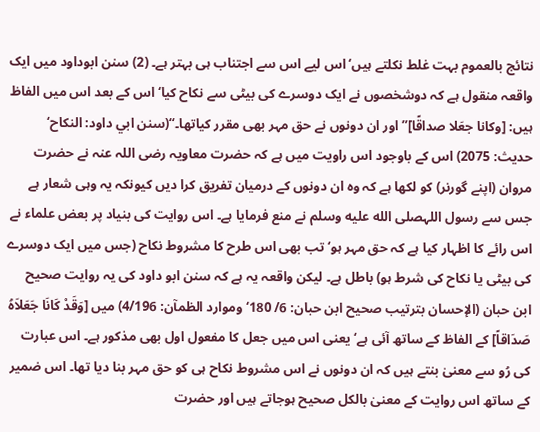نتائج بالعموم بہت غلط نکلتے ہیں‘ اس لیے اس سے اجتناب ہی بہتر ہے۔ (2) سنن ابوداود میں ایک واقعہ منقول ہے کہ دوشخصوں نے ایک دوسرے کی بیٹی سے نکاح کیا‘ اس کے بعد اس میں الفاظ ہیں: [وكانا جعَلا صداقًا]”اور ان دونوں نے حق مہر بھی مقرر کیاتھا۔“(سنن ابي داود: النكاح‘ حدیث: 2075) اس کے باوجود اس راویت میں ہے کہ حضرت معاویہ رضی اللہ عنہ نے حضرت مروان (اپنے گورنر) کو لکھا ہے کہ وہ ان دونوں کے درمیان تفریق کرا دیں کیونکہ یہ وہی شعار ہے جس سے رسول اللہصلى الله عليه وسلم نے منع فرمایا ہے۔ اس روایت کی بنیاد پر بعض علماء نے اس رائے کا اظہار کیا ہے کہ حق مہر ہو‘ تب بھی اس طرح کا مشروط نکاح (جس میں ایک دوسرے کی بیٹی یا نکاح کی شرط ہو) باطل ہے۔ لیکن واقعہ یہ ہے کہ سنن ابو داود کی یہ روایت صحیح ابن حبان (الإحسان بترتیب صحیح ابن حبان: 6/ 180‘ وموارد الظمآن: 4/196) میں [وَقَدْ کَانَا جَعَلاَہُ صَدَاقاً] کے الفاظ کے ساتھ آئی ہے‘ یعنی اس میں جعل کا مفعول اول بھی مذکور ہے۔ اس عبارت کی رُو سے معنیٰ بنتے ہیں کہ ان دونوں نے اس مشروط نکاح ہی کو حق مہر بنا دیا تھا۔ اس ضمیر کے ساتھ اس روایت کے معنیٰ بالکل صحیح ہوجاتے ہیں اور حضرت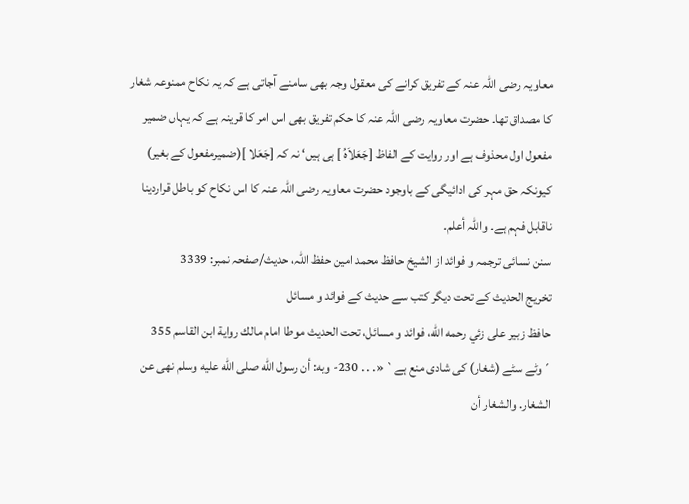معاویہ رضی اللہ عنہ کے تفریق کرانے کی معقول وجہ بھی سامنے آجاتی ہے کہ یہ نکاح ممنوعہ شغار کا مصداق تھا۔ حضرت معاویہ رضی اللہ عنہ کا حکم تفریق بھی اس امر کا قرینہ ہے کہ یہاں ضمیر مفعول اول محذوف ہے اور روایت کے الفاظ [جَعَلاَہُ ] ہی ہیں‘ نہ کہ [جَعَلا ](ضمیرمفعول کے بغیر) کیونکہ حق مہر کی ادائیگی کے باوجود حضرت معاویہ رضی اللہ عنہ کا اس نکاح کو باطل قراردینا ناقابل فہم ہے۔ واللہ أعلم۔
سنن نسائی ترجمہ و فوائد از الشیخ حافظ محمد امین حفظ اللہ، حدیث/صفحہ نمبر: 3339
تخریج الحدیث کے تحت دیگر کتب سے حدیث کے فوائد و مسائل
حافظ زبير على زئي رحمه الله، فوائد و مسائل، تحت الحديث موطا امام مالك رواية ابن القاسم 355
´وٹے سٹے (شغار) کی شادی منع ہے` «. . . 230- وبه: أن رسول الله صلى الله عليه وسلم نهى عن الشغار. والشغار أن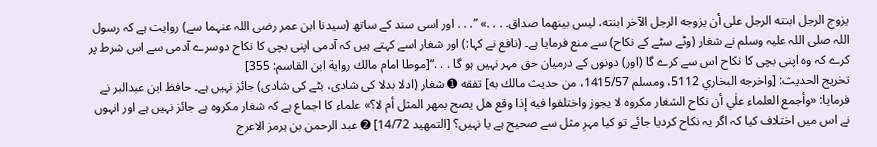يزوج الرجل ابنته الرجل على أن يزوجه الرجل الآخر ابنته، ليس بينهما صداق. . . .» ”. . . اور اسی سند کے ساتھ (سیدنا ابن عمر رضی اللہ عنہما سے) روایت ہے کہ رسول اللہ صلی اللہ علیہ وسلم نے شغار (وٹے سٹے کے نکاح) سے منع فرمایا ہے۔ (نافع نے کہا:) اور شغار اسے کہتے ہیں کہ آدمی اپنی بچی کا نکاح دوسرے آدمی سے اس شرط پر کرے کہ وہ اپنی بچی کا نکاح اس سے کرے گا (اور) دونوں کے درمیان حق مہر نہیں ہو گا . . .“[موطا امام مالك رواية ابن القاسم: 355]
تخریج الحدیث: [واخرجه البخاري 5112، ومسلم 1415/57، من حديث مالك به] تفقه ➊ شغار (ادلا بدلا کی شادی، بٹے کی شادی) جائز نہیں ہے۔ حافظ ابن عبدالبر نے فرمایا: «وأجمع العلماء علٰي أن نكاح الشغار مكروه لا يجوز واختلفوا فيه إذا وقع هل يصح بمهر المثل أم لا؟» علماء کا اجماع ہے کہ شغار مکروہ ہے جائز نہیں ہے اور انہوں نے اس میں اختلاف کیا کہ اگر یہ نکاح کردیا جائے تو کیا مہرِ مثل سے صحیح ہے یا نہیں؟ [التمهيد 14/72] ➋ عبد الرحمن بن ہرمز الاعرج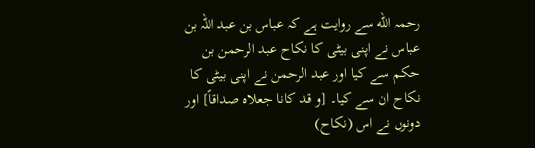رحمہ الله سے روایت ہے کہ عباس بن عبد اللہ بن عباس نے اپنی بیٹی کا نکاح عبد الرحمن بن حکم سے کیا اور عبد الرحمن نے اپنی بیٹی کا نکاح ان سے کیا۔ [و قد كانا جعلاه صداقاً] اور دونوں نے اس (نکاح)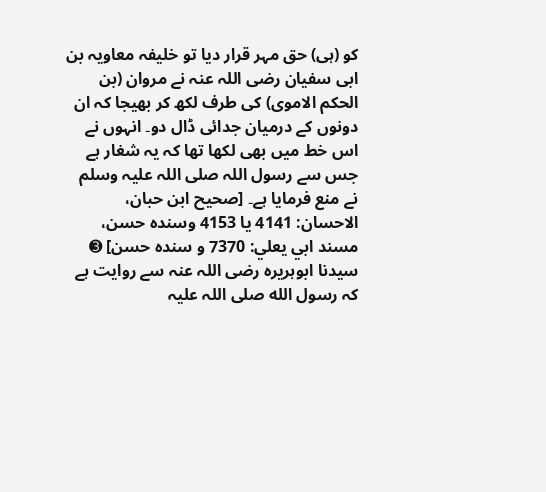کو (ہی) حق مہر قرار دیا تو خلیفہ معاویہ بن ابی سفیان رضی اللہ عنہ نے مروان (بن الحکم الاموی) کی طرف لکھ کر بھیجا کہ ان دونوں کے درمیان جدائی ڈال دو۔ انہوں نے اس خط میں بھی لکھا تھا کہ یہ شغار ہے جس سے رسول اللہ صلی اللہ علیہ وسلم نے منع فرمایا ہے۔ [صحيح ابن حبان، الاحسان: 4141 يا 4153 وسنده حسن، مسند ابي يعلي: 7370 و سنده حسن] ➌ سیدنا ابوہریرہ رضی اللہ عنہ سے روایت ہے کہ رسول الله صلی اللہ علیہ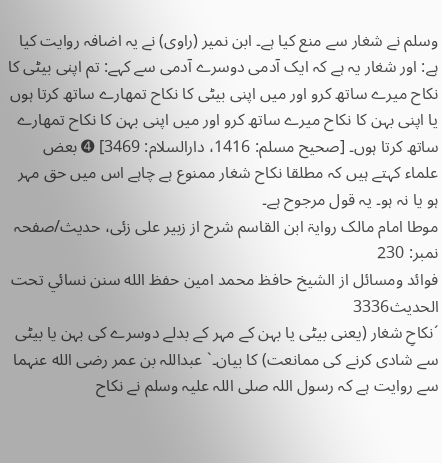وسلم نے شغار سے منع کیا ہے۔ ابن نمیر (راوی) نے یہ اضافہ روایت کیا ہے: اور شغار یہ ہے کہ ایک آدمی دوسرے آدمی سے کہے: تم اپنی بیٹی کا نکاح میرے ساتھ کرو اور میں اپنی بیٹی کا نکاح تمھارے ساتھ کرتا ہوں یا اپنی بہن کا نکاح میرے ساتھ کرو اور میں اپنی بہن کا نکاح تمھارے ساتھ کرتا ہوں۔ [صحيح مسلم: 1416، دارالسلام: 3469] ➍ بعض علماء کہتے ہیں کہ مطلقا نکاح شغار ممنوع ہے چاہے اس میں حق مہر ہو یا نہ ہو۔ یہ قول مرجوح ہے۔
موطا امام مالک روایۃ ابن القاسم شرح از زبیر علی زئی، حدیث/صفحہ نمبر: 230
فوائد ومسائل از الشيخ حافظ محمد امين حفظ الله سنن نسائي تحت الحديث3336
´نکاحِ شغار (یعنی بیٹی یا بہن کے مہر کے بدلے دوسرے کی بہن یا بیٹی سے شادی کرنے کی ممانعت) کا بیان۔` عبداللہ بن عمر رضی الله عنہما سے روایت ہے کہ رسول اللہ صلی اللہ علیہ وسلم نے نکاح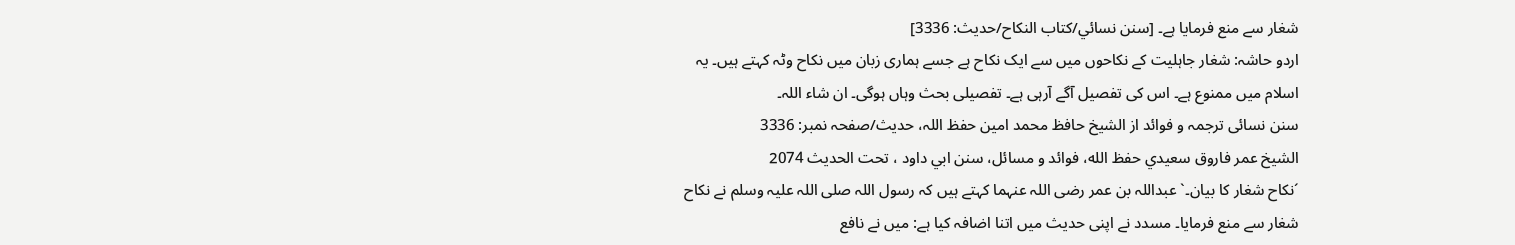شغار سے منع فرمایا ہے۔ [سنن نسائي/كتاب النكاح/حدیث: 3336]
اردو حاشہ: شغار جاہلیت کے نکاحوں میں سے ایک نکاح ہے جسے ہماری زبان میں نکاح وٹہ کہتے ہیں۔ یہ اسلام میں ممنوع ہے۔ اس کی تفصیل آگے آرہی ہے۔ تفصیلی بحث وہاں ہوگی۔ ان شاء اللہ۔
سنن نسائی ترجمہ و فوائد از الشیخ حافظ محمد امین حفظ اللہ، حدیث/صفحہ نمبر: 3336
الشيخ عمر فاروق سعيدي حفظ الله، فوائد و مسائل، سنن ابي داود ، تحت الحديث 2074
´نکاح شغار کا بیان۔` عبداللہ بن عمر رضی اللہ عنہما کہتے ہیں کہ رسول اللہ صلی اللہ علیہ وسلم نے نکاح شغار سے منع فرمایا۔ مسدد نے اپنی حدیث میں اتنا اضافہ کیا ہے: میں نے نافع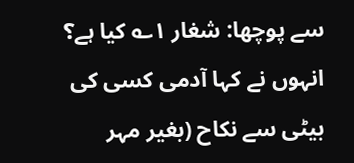سے پوچھا: شغار ۱؎ کیا ہے؟ انہوں نے کہا آدمی کسی کی بیٹی سے نکاح (بغیر مہر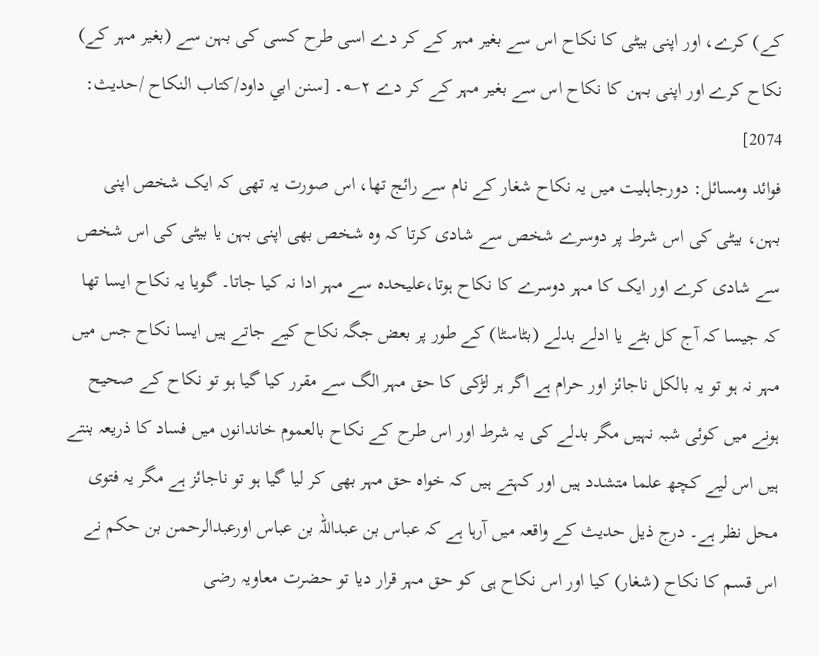کے) کرے، اور اپنی بیٹی کا نکاح اس سے بغیر مہر کے کر دے اسی طرح کسی کی بہن سے (بغیر مہر کے) نکاح کرے اور اپنی بہن کا نکاح اس سے بغیر مہر کے کر دے ۲؎۔ [سنن ابي داود/كتاب النكاح /حدیث: 2074]
فوائد ومسائل: دورجاہلیت میں یہ نکاح شغار کے نام سے رائج تھا، اس صورت یہ تھی کہ ایک شخص اپنی بہن، بیٹی کی اس شرط پر دوسرے شخص سے شادی کرتا کہ وہ شخص بھی اپنی بہن یا بیٹی کی اس شخص سے شادی کرے اور ایک کا مہر دوسرے کا نکاح ہوتا،علیحدہ سے مہر ادا نہ کیا جاتا۔ گویا یہ نکاح ایسا تھا کہ جیسا کہ آج کل بٹے یا ادلے بدلے (بٹاسٹا) کے طور پر بعض جگہ نکاح کیے جاتے ہیں ایسا نکاح جس میں مہر نہ ہو تو یہ بالکل ناجائز اور حرام ہے اگر ہر لڑکی کا حق مہر الگ سے مقرر کیا گیا ہو تو نکاح کے صحیح ہونے میں کوئی شبہ نہیں مگر بدلے کی یہ شرط اور اس طرح کے نکاح بالعموم خاندانوں میں فساد کا ذریعہ بنتے ہیں اس لیے کچھ علما متشدد ہیں اور کہتے ہیں کہ خواہ حق مہر بھی کر لیا گیا ہو تو ناجائز ہے مگر یہ فتوی محل نظر ہے۔ درج ذیل حدیث کے واقعہ میں آرہا ہے کہ عباس بن عبداللہ بن عباس اورعبدالرحمن بن حکم نے اس قسم کا نکاح (شغار) کیا اور اس نکاح ہی کو حق مہر قرار دیا تو حضرت معاویہ رضی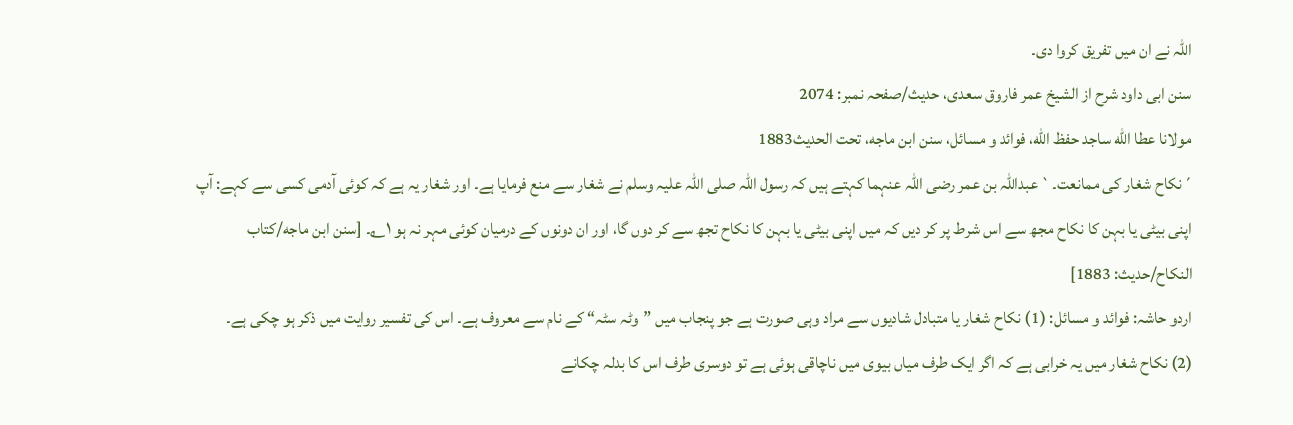اللہ نے ان میں تفریق کروا دی۔
سنن ابی داود شرح از الشیخ عمر فاروق سعدی، حدیث/صفحہ نمبر: 2074
مولانا عطا الله ساجد حفظ الله، فوائد و مسائل، سنن ابن ماجه، تحت الحديث1883
´نکاح شغار کی ممانعت۔` عبداللہ بن عمر رضی اللہ عنہما کہتے ہیں کہ رسول اللہ صلی اللہ علیہ وسلم نے شغار سے منع فرمایا ہے۔ اور شغار یہ ہے کہ کوئی آدمی کسی سے کہے: آپ اپنی بیٹی یا بہن کا نکاح مجھ سے اس شرط پر کر دیں کہ میں اپنی بیٹی یا بہن کا نکاح تجھ سے کر دوں گا، اور ان دونوں کے درمیان کوئی مہر نہ ہو ۱؎۔ [سنن ابن ماجه/كتاب النكاح/حدیث: 1883]
اردو حاشہ: فوائد و مسائل: (1) نکاح شغار یا متبادل شادیوں سے مراد وہی صورت ہے جو پنجاب میں ”وٹہ سٹہ“ کے نام سے معروف ہے۔ اس کی تفسیر روایت میں ذکر ہو چکی ہے۔
(2) نکاح شغار میں یہ خرابی ہے کہ اگر ایک طرف میاں بیوی میں ناچاقی ہوئی ہے تو دوسری طرف اس کا بدلہ چکانے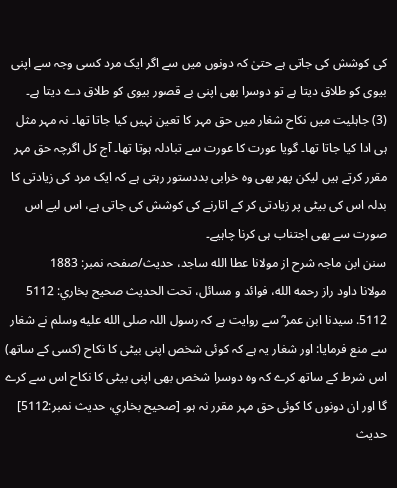کی کوشش کی جاتی ہے حتیٰ کہ دونوں میں سے اگر ایک مرد کسی وجہ سے اپنی بیوی کو طلاق دیتا ہے تو دوسرا بھی اپنی بے قصور بیوی کو طلاق دے دیتا ہے۔
(3) جاہلیت میں نکاح شغار میں حق مہر کا تعین نہیں کیا جاتا تھا۔ نہ مہر مثل ہی ادا کیا جاتا تھا۔ گویا عورت کا عورت سے تبادلہ ہوتا تھا۔ آج کل اگرچہ حق مہر مقرر کرتے ہیں لیکن پھر بھی وہ خرابی بددستور رہتی ہے کہ ایک مرد کی زیادتی کا بدلہ اس کی بیٹی پر زیادتی کر کے اتارنے کی کوشش کی جاتی ہے، اس لیے اس صورت سے بھی اجتناب ہی کرنا چاہیے۔
سنن ابن ماجہ شرح از مولانا عطا الله ساجد، حدیث/صفحہ نمبر: 1883
مولانا داود راز رحمه الله، فوائد و مسائل، تحت الحديث صحيح بخاري: 5112
5112. سیدنا ابن عمر ؓ سے روایت ہے کہ رسول اللہ صلى الله عليه وسلم نے شغار سے منع فرمایا: اور شغار یہ ہے کہ کوئی شخص اپنی بیٹی کا نکاح (کسی کے ساتھ) اس شرط کے ساتھ کرے کہ وہ دوسرا شخص بھی اپنی بیٹی کا نکاح اس سے کرے گا اور ان دونوں کا کوئی حق مہر مقرر نہ ہو۔ [صحيح بخاري، حديث نمبر:5112]
حدیث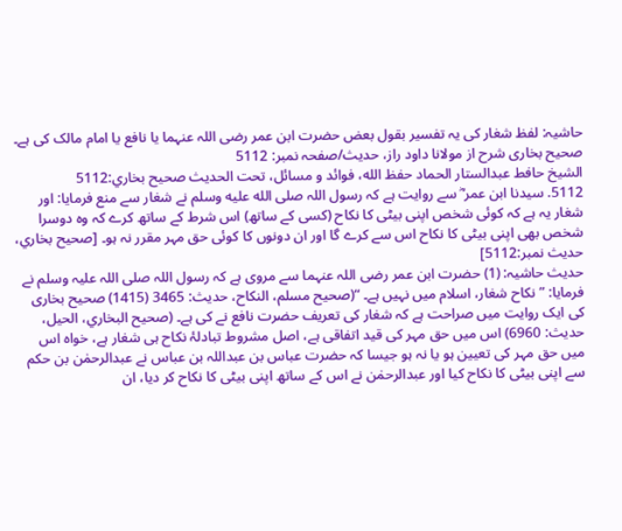حاشیہ: لفظ شغار کی یہ تفسیر بقول بعض حضرت ابن عمر رضی اللہ عنہما یا نافع یا امام مالک کی ہے۔
صحیح بخاری شرح از مولانا داود راز، حدیث/صفحہ نمبر: 5112
الشيخ حافط عبدالستار الحماد حفظ الله، فوائد و مسائل، تحت الحديث صحيح بخاري:5112
5112. سیدنا ابن عمر ؓ سے روایت ہے کہ رسول اللہ صلى الله عليه وسلم نے شغار سے منع فرمایا: اور شغار یہ ہے کہ کوئی شخص اپنی بیٹی کا نکاح (کسی کے ساتھ) اس شرط کے ساتھ کرے کہ وہ دوسرا شخص بھی اپنی بیٹی کا نکاح اس سے کرے گا اور ان دونوں کا کوئی حق مہر مقرر نہ ہو۔ [صحيح بخاري، حديث نمبر:5112]
حدیث حاشیہ: (1) حضرت ابن عمر رضی اللہ عنہما سے مروی ہے کہ رسول اللہ صلی اللہ علیہ وسلم نے فرمایا: ”نکاح شغار، اسلام میں نہیں ہے۔ “(صحیح مسلم، النکاح، حدیث: 3465 (1415) صحیح بخاری کی ایک روایت میں صراحت ہے کہ شغار کی تعریف حضرت نافع نے کی ہے۔ (صحیح البخاري، الحیل، حدیث: 6960) اس میں حق مہر کی قید اتفاقی ہے، اصل مشروط تبادلۂ نکاح ہی شغار ہے، خواہ اس میں حق مہر کی تعیین ہو یا نہ ہو جیسا کہ حضرت عباس بن عبداللہ بن عباس نے عبدالرحمٰن بن حکم سے اپنی بیٹی کا نکاح کیا اور عبدالرحمٰن نے اس کے ساتھ اپنی بیٹی کا نکاح کر دیا، ان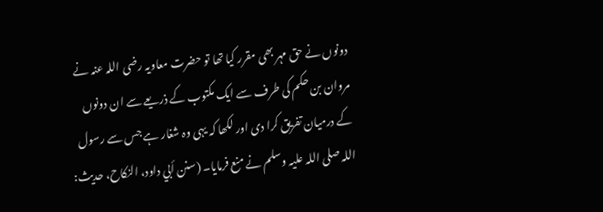دونوں نے حق مہر بھی مقرر کیا تھا تو حضرت معاویہ رضی اللہ عنہ نے مروان بن حکم کی طرف سے ایک مکتوب کے ذریعے سے ان دونوں کے درمیان تفریق کرا دی اور لکھا کہ یہی وہ شغار ہے جس سے رسول اللہ صلی اللہ علیہ وسلم نے منع فرمایا۔ (سنن أبي داود، النکاح، حدیث: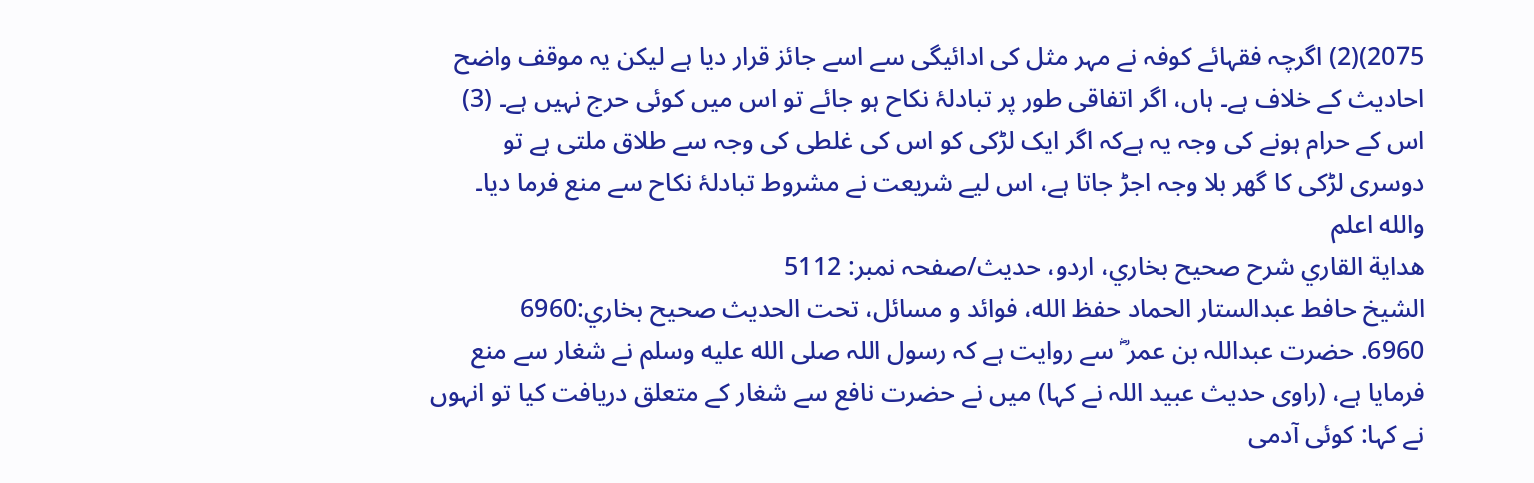2075)(2) اگرچہ فقہائے کوفہ نے مہر مثل کی ادائیگی سے اسے جائز قرار دیا ہے لیکن یہ موقف واضح احادیث کے خلاف ہے۔ ہاں، اگر اتفاقی طور پر تبادلۂ نکاح ہو جائے تو اس میں کوئی حرج نہیں ہے۔ (3) اس کے حرام ہونے کی وجہ یہ ہےکہ اگر ایک لڑکی کو اس کی غلطی کی وجہ سے طلاق ملتی ہے تو دوسری لڑکی کا گھر بلا وجہ اجڑ جاتا ہے، اس لیے شریعت نے مشروط تبادلۂ نکاح سے منع فرما دیا۔ والله اعلم
هداية القاري شرح صحيح بخاري، اردو، حدیث/صفحہ نمبر: 5112
الشيخ حافط عبدالستار الحماد حفظ الله، فوائد و مسائل، تحت الحديث صحيح بخاري:6960
6960. حضرت عبداللہ بن عمر ؓ سے روایت ہے کہ رسول اللہ صلى الله عليه وسلم نے شغار سے منع فرمایا ہے، (راوی حدیث عبید اللہ نے کہا) میں نے حضرت نافع سے شغار کے متعلق دریافت کیا تو انہوں نے کہا: کوئی آدمی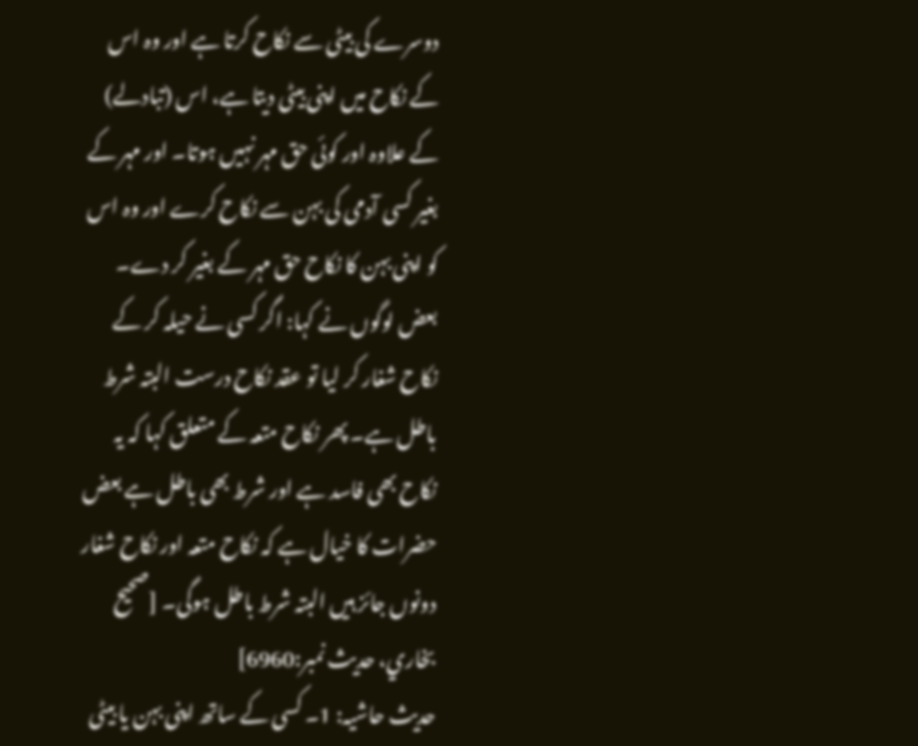دوسرے کی بیٹی سے نکاح کرتا ہے اور وہ اس کے نکاح میں اپنی بیٹی دیتا ہے، اس (تبادلے) کے علاوہ اور کوئی حق مہر نہیں ہوتا۔ اور مہر کے بغیر کسی آدمی کی بہن سے نکاح کرے اور وہ اس کو اپنی بہن کا نکاح حق مہر کے بغیر کر دے۔ بعض لوگوں نے کہا: اگر کسی نے حیلہ کر کے نکاح شغار کر لیا تو عقد نکاح درست البتہ شرط باطل ہے۔ پھر نکاح متعہ کے متعلق کہا کہ یہ نکاح بھی فاسد ہے اور شرط بھی باطل ہے بعض حضرات کا خیال ہے کہ نکاح متعہ اور نکاح شغار دونوں جائز ہیں البتہ شرط باطل ہوگی۔ [صحيح بخاري، حديث نمبر:6960]
حدیث حاشیہ: 1۔ کسی کے ساتھ اپنی بہن یا بیٹی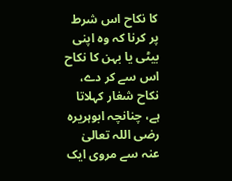کا نکاح اس شرط پر کرنا کہ وہ اپنی بیٹی یا بہن کا نکاح اس سے کر دے، نکاح شغار کہلاتا ہے، چنانچہ ابوہریرہ رضی اللہ تعالیٰ عنہ سے مروی ایک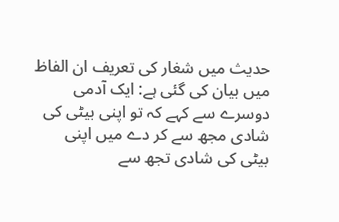حدیث میں شغار کی تعریف ان الفاظ میں بیان کی گئی ہے: ایک آدمی دوسرے سے کہے کہ تو اپنی بیٹی کی شادی مجھ سے کر دے میں اپنی بیٹی کی شادی تجھ سے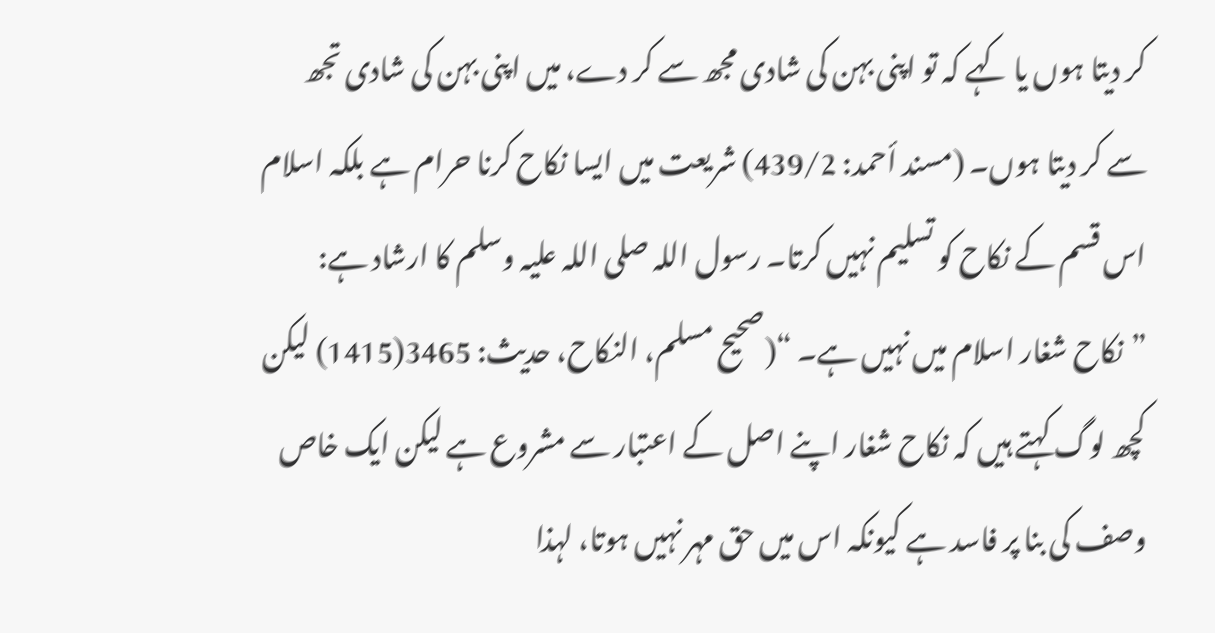کر دیتا ہوں یا کہے کہ تو اپنی بہن کی شادی مجھ سے کر دے، میں اپنی بہن کی شادی تجھ سے کر دیتا ہوں۔ (مسند أحمد: 439/2) شریعت میں ایسا نکاح کرنا حرام ہے بلکہ اسلام اس قسم کے نکاح کو تسلیم نہیں کرتا۔ رسول اللہ صلی اللہ علیہ وسلم کا ارشاد ہے: ”نکاح شغار اسلام میں نہیں ہے۔ “(صحیح مسلم، النکاح، حدیث: 3465(1415) لیکن کچھ لوگ کہتے ہیں کہ نکاح شغار اپنے اصل کے اعتبار سے مشروع ہے لیکن ایک خاص وصف کی بنا پر فاسد ہے کیونکہ اس میں حق مہر نہیں ہوتا، لہذا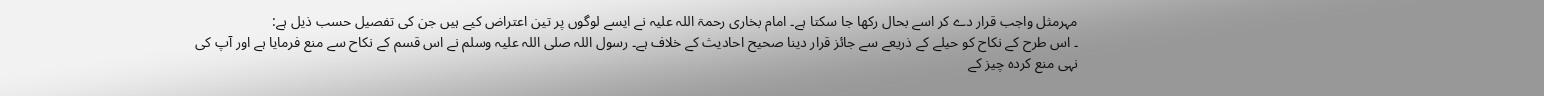مہرمثل واجب قرار دے کر اسے بحال رکھا جا سکتا ہے۔ امام بخاری رحمۃ اللہ علیہ نے ایسے لوگوں پر تین اعتراض کیے ہیں جن کی تفصیل حسب ذیل ہے:
۔ اس طرح کے نکاح کو حیلے کے ذریعے سے جائز قرار دینا صحیح احادیث کے خلاف ہے۔ رسول اللہ صلی اللہ علیہ وسلم نے اس قسم کے نکاح سے منع فرمایا ہے اور آپ کی نہی منع کردہ چیز کے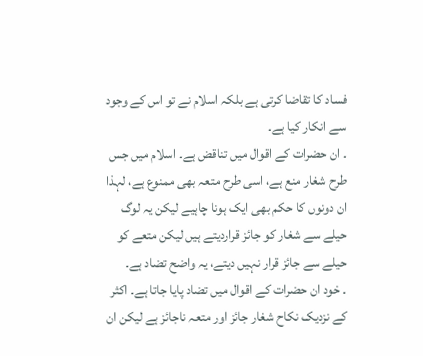فساد کا تقاضا کرتی ہے بلکہ اسلام نے تو اس کے وجود سے انکار کیا ہے۔
۔ ان حضرات کے اقوال میں تناقض ہے۔ اسلام میں جس طرح شغار منع ہے، اسی طرح متعہ بھی ممنوع ہے، لہذا ان دونوں کا حکم بھی ایک ہونا چاہیے لیکن یہ لوگ حیلے سے شغار کو جائز قراردیتے ہیں لیکن متعے کو حیلے سے جائز قرار نہیں دیتے، یہ واضح تضاد ہے۔
۔ خود ان حضرات کے اقوال میں تضاد پایا جاتا ہے۔ اکثر کے نزدیک نکاح شغار جائز اور متعہ ناجائز ہے لیکن ان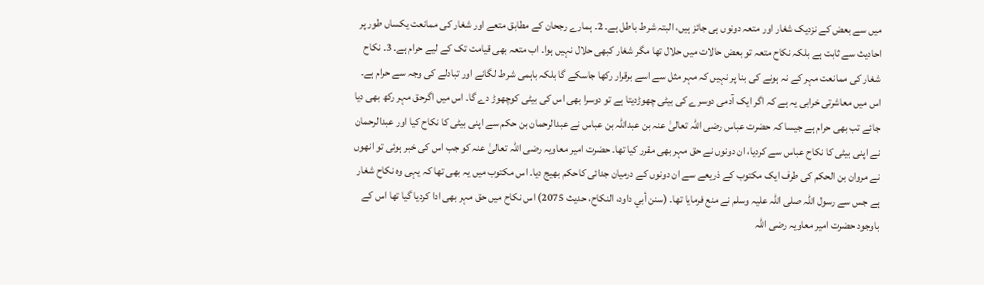میں سے بعض کے نزدیک شغار اور متعہ دونوں ہی جائز ہیں، البتہ شرط باطل ہے۔ 2۔ ہمارے رجحان کے مطابق متعے اور شغار کی ممانعت یکساں طور پر احادیث سے ثابت ہے بلکہ نکاح متعہ تو بعض حالات میں حلال تھا مگر شغار کبھی حلال نہیں ہوا۔ اب متعہ بھی قیامت تک کے لیے حرام ہے۔ 3۔ نکاح شغار کی ممانعت مہر کے نہ ہونے کی بنا پر نہیں کہ مہر مثل سے اسے برقرار رکھا جاسکے گا بلکہ باہمی شرط لگانے اور تبادلے کی وجہ سے حرام ہے۔ اس میں معاشرتی خرابی یہ ہے کہ اگر ایک آدمی دوسرے کی بیٹی چھوڑدیتا ہے تو دوسرا بھی اس کی بیٹی کوچھوڑ دے گا۔ اس میں اگرحق مہر رکھ بھی دیا جائے تب بھی حرام ہے جیسا کہ حضرت عباس رضی اللہ تعالیٰ عنہ بن عبداللہ بن عباس نے عبدالرحمان بن حکم سے اپنی بیٹی کا نکاح کیا اور عبدالرحمان نے اپنی بیٹی کا نکاح عباس سے کردیا، ان دونوں نے حق مہر بھی مقرر کیا تھا۔ حضرت امیر معاویہ رضی اللہ تعالیٰ عنہ کو جب اس کی خبر ہوئی تو انھوں نے مروان بن الحکم کی طرف ایک مکتوب کے ذریعے سے ان دونوں کے درمیان جدائی کاحکم بھیج دیا۔ اس مکتوب میں یہ بھی تھا کہ یہی وہ نکاح شغار ہے جس سے رسول اللہ صلی اللہ علیہ وسلم نے منع فرمایا تھا۔ (سنن أبي داود، النکاح، حدیث 2075) اس نکاح میں حق مہر بھی ادا کردیا گیا تھا اس کے باوجود حضرت امیر معاویہ رضی اللہ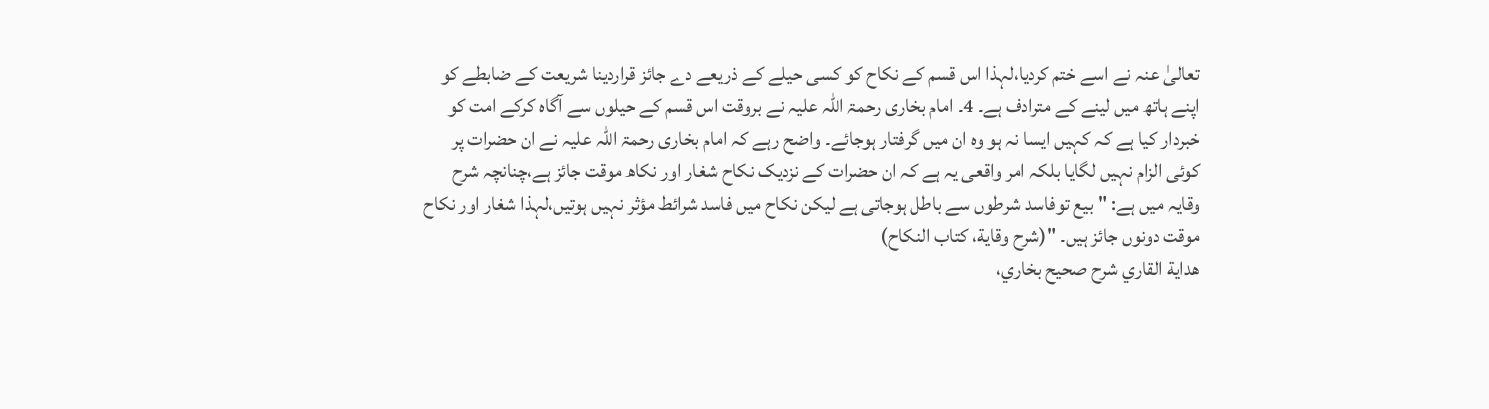تعالیٰ عنہ نے اسے ختم کردیا،لہذا اس قسم کے نکاح کو کسی حیلے کے ذریعے دے جائز قراردینا شریعت کے ضابطے کو اپنے ہاتھ میں لینے کے مترادف ہے۔ 4۔ امام بخاری رحمۃ اللہ علیہ نے بروقت اس قسم کے حیلوں سے آگاہ کرکے امت کو خبردار کیا ہے کہ کہیں ایسا نہ ہو وہ ان میں گرفتار ہوجائے۔ واضح رہے کہ امام بخاری رحمۃ اللہ علیہ نے ان حضرات پر کوئی الزام نہیں لگایا بلکہ امر واقعی یہ ہے کہ ان حضرات کے نزدیک نکاح شغار اور نکاھ موقت جائز ہے،چنانچہ شرح وقایہ میں ہے: "بیع توفاسد شرطوں سے باطل ہوجاتی ہے لیکن نکاح میں فاسد شرائط مؤثر نہیں ہوتیں،لہذا شغار اور نکاح موقت دونوں جائز ہیں۔ "(شرح وقایة، کتاب النکاح)
هداية القاري شرح صحيح بخاري،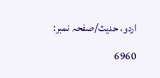اردو، حدیث/صفحہ نمبر: 6960